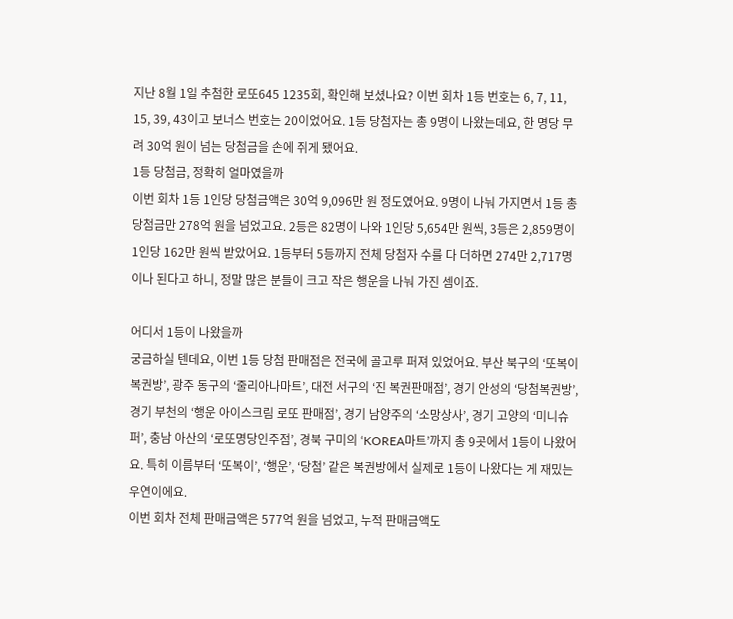지난 8월 1일 추첨한 로또645 1235회, 확인해 보셨나요? 이번 회차 1등 번호는 6, 7, 11, 15, 39, 43이고 보너스 번호는 20이었어요. 1등 당첨자는 총 9명이 나왔는데요, 한 명당 무려 30억 원이 넘는 당첨금을 손에 쥐게 됐어요.
1등 당첨금, 정확히 얼마였을까
이번 회차 1등 1인당 당첨금액은 30억 9,096만 원 정도였어요. 9명이 나눠 가지면서 1등 총 당첨금만 278억 원을 넘었고요. 2등은 82명이 나와 1인당 5,654만 원씩, 3등은 2,859명이 1인당 162만 원씩 받았어요. 1등부터 5등까지 전체 당첨자 수를 다 더하면 274만 2,717명이나 된다고 하니, 정말 많은 분들이 크고 작은 행운을 나눠 가진 셈이죠.

어디서 1등이 나왔을까
궁금하실 텐데요, 이번 1등 당첨 판매점은 전국에 골고루 퍼져 있었어요. 부산 북구의 ‘또복이 복권방’, 광주 동구의 ‘줄리아나마트’, 대전 서구의 ‘진 복권판매점’, 경기 안성의 ‘당첨복권방’, 경기 부천의 ‘행운 아이스크림 로또 판매점’, 경기 남양주의 ‘소망상사’, 경기 고양의 ‘미니슈퍼’, 충남 아산의 ‘로또명당인주점’, 경북 구미의 ‘KOREA마트’까지 총 9곳에서 1등이 나왔어요. 특히 이름부터 ‘또복이’, ‘행운’, ‘당첨’ 같은 복권방에서 실제로 1등이 나왔다는 게 재밌는 우연이에요.
이번 회차 전체 판매금액은 577억 원을 넘었고, 누적 판매금액도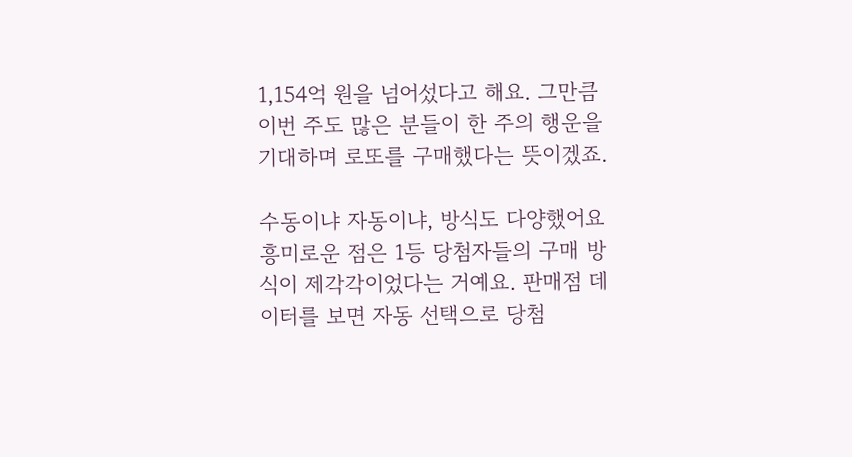1,154억 원을 넘어섰다고 해요. 그만큼 이번 주도 많은 분들이 한 주의 행운을 기대하며 로또를 구매했다는 뜻이겠죠.

수동이냐 자동이냐, 방식도 다양했어요
흥미로운 점은 1등 당첨자들의 구매 방식이 제각각이었다는 거예요. 판매점 데이터를 보면 자동 선택으로 당첨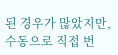된 경우가 많았지만, 수동으로 직접 번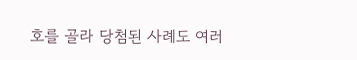호를 골라 당첨된 사례도 여러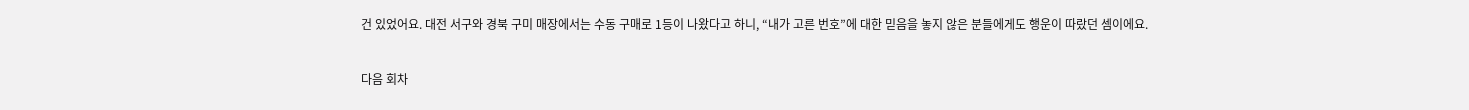건 있었어요. 대전 서구와 경북 구미 매장에서는 수동 구매로 1등이 나왔다고 하니, “내가 고른 번호”에 대한 믿음을 놓지 않은 분들에게도 행운이 따랐던 셈이에요.

다음 회차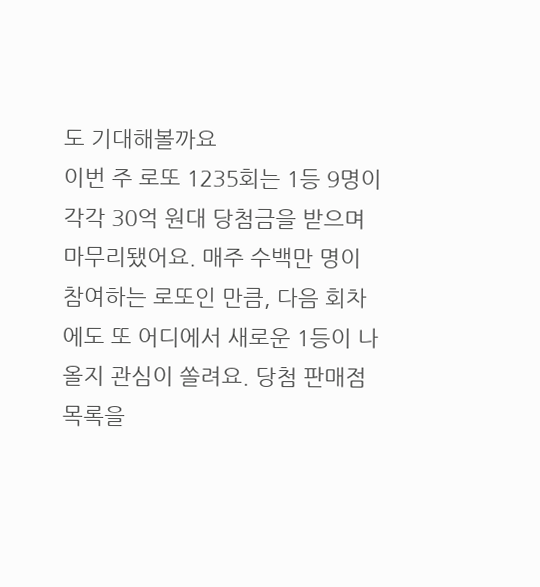도 기대해볼까요
이번 주 로또 1235회는 1등 9명이 각각 30억 원대 당첨금을 받으며 마무리됐어요. 매주 수백만 명이 참여하는 로또인 만큼, 다음 회차에도 또 어디에서 새로운 1등이 나올지 관심이 쏠려요. 당첨 판매점 목록을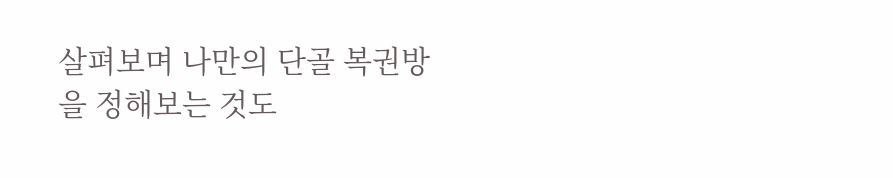살펴보며 나만의 단골 복권방을 정해보는 것도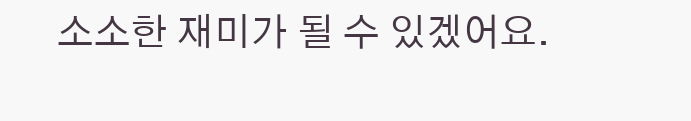소소한 재미가 될 수 있겠어요.